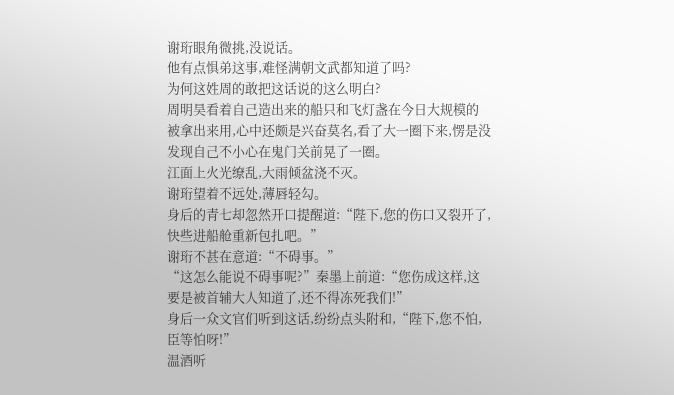谢珩眼角微挑,没说话。
他有点惧弟这事,难怪满朝文武都知道了吗?
为何这姓周的敢把这话说的这么明白?
周明昊看着自己造出来的船只和飞灯盏在今日大规模的被拿出来用,心中还颇是兴奋莫名,看了大一圈下来,愣是没发现自己不小心在鬼门关前晃了一圈。
江面上火光缭乱,大雨倾盆浇不灭。
谢珩望着不远处,薄唇轻勾。
身后的青七却忽然开口提醒道:“陛下,您的伤口又裂开了,快些进船舱重新包扎吧。”
谢珩不甚在意道:“不碍事。”
“这怎么能说不碍事呢?”秦墨上前道:“您伤成这样,这要是被首辅大人知道了,还不得冻死我们!”
身后一众文官们听到这话,纷纷点头附和,“陛下,您不怕,臣等怕呀!”
温酒听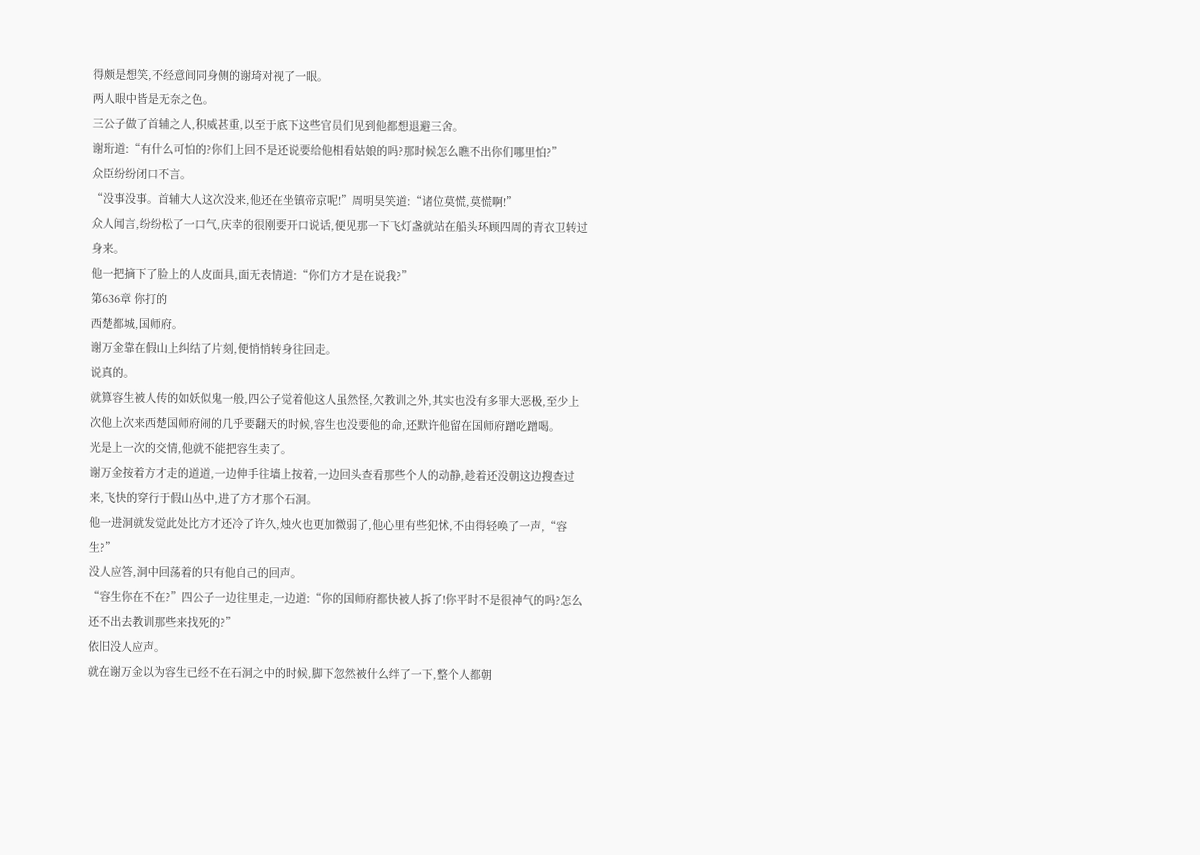得颇是想笑,不经意间同身侧的谢琦对视了一眼。
两人眼中皆是无奈之色。
三公子做了首辅之人,积威甚重,以至于底下这些官员们见到他都想退避三舍。
谢珩道:“有什么可怕的?你们上回不是还说要给他相看姑娘的吗?那时候怎么瞧不出你们哪里怕?”
众臣纷纷闭口不言。
“没事没事。首辅大人这次没来,他还在坐镇帝京呢!”周明昊笑道:“诸位莫慌,莫慌啊!”
众人闻言,纷纷松了一口气,庆幸的很刚要开口说话,便见那一下飞灯盏就站在船头环顾四周的青衣卫转过身来。
他一把摘下了脸上的人皮面具,面无表情道:“你们方才是在说我?”
第636章 你打的
西楚都城,国师府。
谢万金靠在假山上纠结了片刻,便悄悄转身往回走。
说真的。
就算容生被人传的如妖似鬼一般,四公子觉着他这人虽然怪,欠教训之外,其实也没有多罪大恶极,至少上次他上次来西楚国师府闹的几乎要翻天的时候,容生也没要他的命,还默许他留在国师府蹭吃蹭喝。
光是上一次的交情,他就不能把容生卖了。
谢万金按着方才走的道道,一边伸手往墙上按着,一边回头查看那些个人的动静,趁着还没朝这边搜查过来,飞快的穿行于假山丛中,进了方才那个石洞。
他一进洞就发觉此处比方才还冷了许久,烛火也更加微弱了,他心里有些犯怵,不由得轻唤了一声,“容生?”
没人应答,洞中回荡着的只有他自己的回声。
“容生你在不在?”四公子一边往里走,一边道:“你的国师府都快被人拆了!你平时不是很神气的吗?怎么还不出去教训那些来找死的?”
依旧没人应声。
就在谢万金以为容生已经不在石洞之中的时候,脚下忽然被什么绊了一下,整个人都朝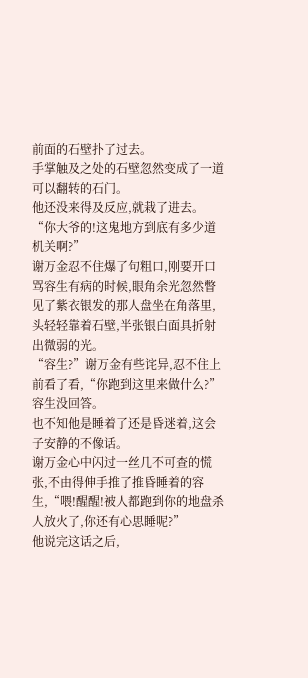前面的石壁扑了过去。
手掌触及之处的石壁忽然变成了一道可以翻转的石门。
他还没来得及反应,就栽了进去。
“你大爷的!这鬼地方到底有多少道机关啊?”
谢万金忍不住爆了句粗口,刚要开口骂容生有病的时候,眼角余光忽然瞥见了紫衣银发的那人盘坐在角落里,头轻轻靠着石壁,半张银白面具折射出微弱的光。
“容生?”谢万金有些诧异,忍不住上前看了看,“你跑到这里来做什么?”
容生没回答。
也不知他是睡着了还是昏迷着,这会子安静的不像话。
谢万金心中闪过一丝几不可查的慌张,不由得伸手推了推昏睡着的容生,“喂!醒醒!被人都跑到你的地盘杀人放火了,你还有心思睡呢?”
他说完这话之后,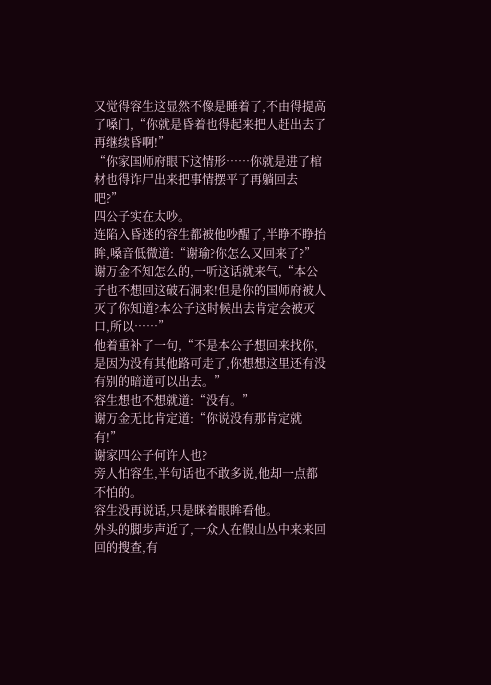又觉得容生这显然不像是睡着了,不由得提高了嗓门,“你就是昏着也得起来把人赶出去了再继续昏啊!”
“你家国师府眼下这情形……你就是进了棺材也得诈尸出来把事情摆平了再躺回去吧?”
四公子实在太吵。
连陷入昏迷的容生都被他吵醒了,半睁不睁抬眸,嗓音低微道:“谢瑜?你怎么又回来了?”
谢万金不知怎么的,一听这话就来气,“本公子也不想回这破石洞来!但是你的国师府被人灭了你知道?本公子这时候出去肯定会被灭口,所以……”
他着重补了一句,“不是本公子想回来找你,是因为没有其他路可走了,你想想这里还有没有别的暗道可以出去。”
容生想也不想就道:“没有。”
谢万金无比肯定道:“你说没有那肯定就有!”
谢家四公子何许人也?
旁人怕容生,半句话也不敢多说,他却一点都不怕的。
容生没再说话,只是眯着眼眸看他。
外头的脚步声近了,一众人在假山丛中来来回回的搜查,有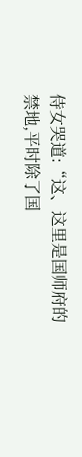侍女哭道:“这、这里是国师府的禁地,平时除了国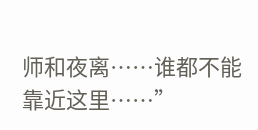师和夜离……谁都不能靠近这里……”